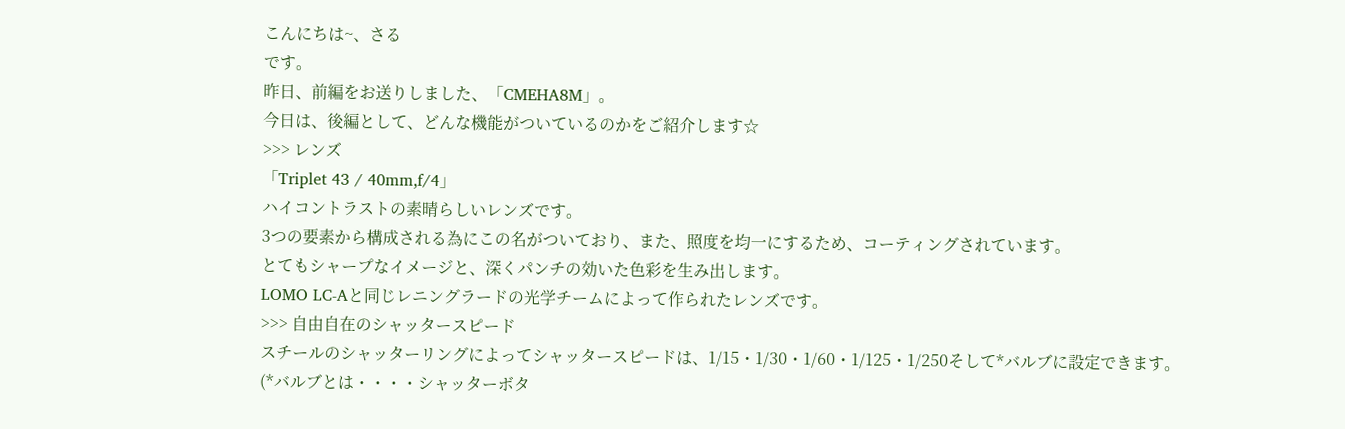こんにちは~、さる
です。
昨日、前編をお送りしました、「CMEHA8M」。
今日は、後編として、どんな機能がついているのかをご紹介します☆
>>> レンズ
「Triplet 43 / 40mm,f/4」
ハイコントラストの素晴らしいレンズです。
3つの要素から構成される為にこの名がついており、また、照度を均一にするため、コーティングされています。
とてもシャープなイメージと、深くパンチの効いた色彩を生み出します。
LOMO LC-Aと同じレニングラードの光学チームによって作られたレンズです。
>>> 自由自在のシャッタースピード
スチールのシャッターリングによってシャッタースピードは、1/15・1/30・1/60・1/125・1/250そして*バルブに設定できます。
(*バルブとは・・・・シャッターボタ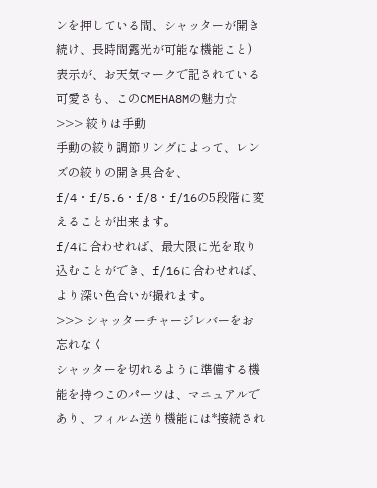ンを押している間、シャッターが開き続け、長時間露光が可能な機能こと)
表示が、お天気マークで記されている可愛さも、このCMEHA8Mの魅力☆
>>> 絞りは手動
手動の絞り調節リングによって、レンズの絞りの開き具合を、f/4・f/5.6・f/8・f/16の5段階に変えることが出来ます。
f/4に合わせれば、最大限に光を取り込むことができ、f/16に合わせれば、より深い色合いが撮れます。
>>> シャッターチャージレバーをお忘れなく
シャッターを切れるように準備する機能を持つこのパーツは、マニュアルであり、フィルム送り機能には*接続され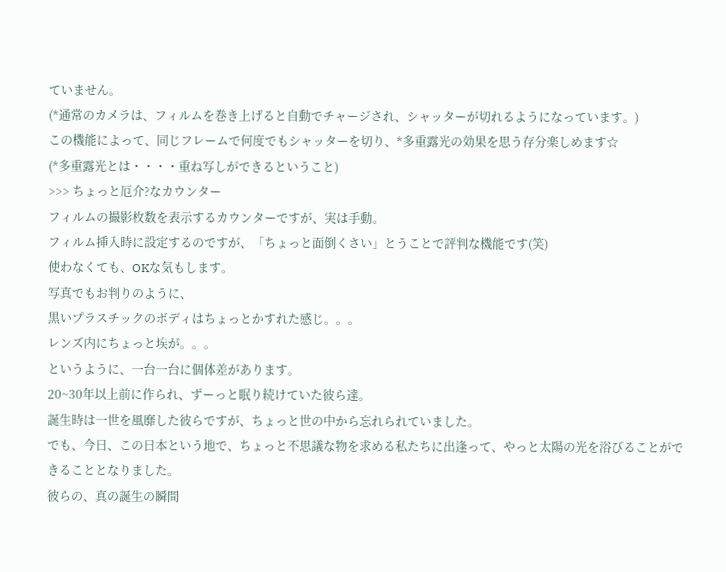ていません。
(*通常のカメラは、フィルムを巻き上げると自動でチャージされ、シャッターが切れるようになっています。)
この機能によって、同じフレームで何度でもシャッターを切り、*多重露光の効果を思う存分楽しめます☆
(*多重露光とは・・・・重ね写しができるということ)
>>> ちょっと厄介?なカウンター
フィルムの撮影枚数を表示するカウンターですが、実は手動。
フィルム挿入時に設定するのですが、「ちょっと面倒くさい」とうことで評判な機能です(笑)
使わなくても、OKな気もします。
写真でもお判りのように、
黒いプラスチックのボディはちょっとかすれた感じ。。。
レンズ内にちょっと埃が。。。
というように、一台一台に個体差があります。
20~30年以上前に作られ、ずーっと眠り続けていた彼ら達。
誕生時は一世を風靡した彼らですが、ちょっと世の中から忘れられていました。
でも、今日、この日本という地で、ちょっと不思議な物を求める私たちに出逢って、やっと太陽の光を浴びることができることとなりました。
彼らの、真の誕生の瞬間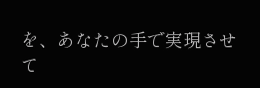を、あなたの手で実現させて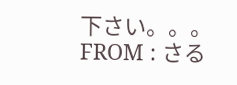下さい。。。
FROM : さる